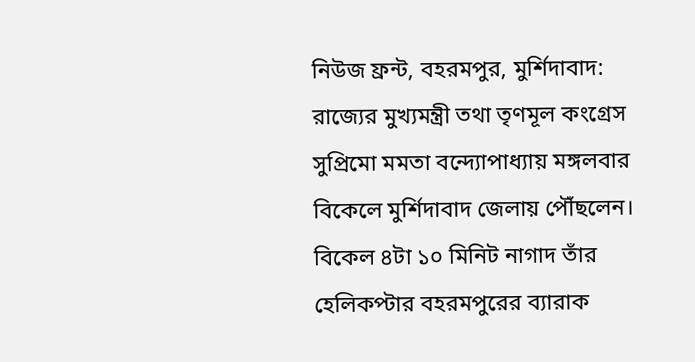নিউজ ফ্রন্ট, বহরমপুর, মুর্শিদাবাদ:
রাজ্যের মুখ্যমন্ত্রী তথা তৃণমূল কংগ্রেস সুপ্রিমো মমতা বন্দ্যোপাধ্যায় মঙ্গলবার বিকেলে মুর্শিদাবাদ জেলায় পৌঁছলেন। বিকেল ৪টা ১০ মিনিট নাগাদ তাঁর হেলিকপ্টার বহরমপুরের ব্যারাক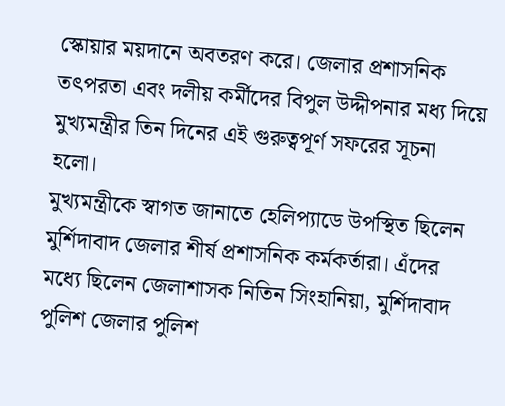স্কোয়ার ময়দানে অবতরণ করে। জেলার প্রশাসনিক তৎপরতা এবং দলীয় কর্মীদের বিপুল উদ্দীপনার মধ্য দিয়ে মুখ্যমন্ত্রীর তিন দিনের এই গুরুত্বপূর্ণ সফরের সূচনা হলো।
মুখ্যমন্ত্রীকে স্বাগত জানাতে হেলিপ্যাডে উপস্থিত ছিলেন মুর্শিদাবাদ জেলার শীর্ষ প্রশাসনিক কর্মকর্তারা। এঁদের মধ্যে ছিলেন জেলাশাসক নিতিন সিংহানিয়া, মুর্শিদাবাদ পুলিশ জেলার পুলিশ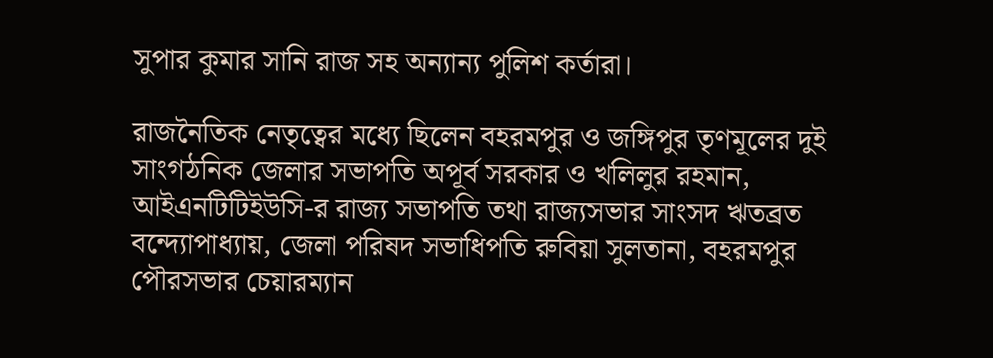সুপার কুমার সানি রাজ সহ অন্যান্য পুলিশ কর্তারা।

রাজনৈতিক নেতৃত্বের মধ্যে ছিলেন বহরমপুর ও জঙ্গিপুর তৃণমূলের দুই সাংগঠনিক জেলার সভাপতি অপূর্ব সরকার ও খলিলুর রহমান, আইএনটিটিইউসি-র রাজ্য সভাপতি তথা রাজ্যসভার সাংসদ ঋতব্রত বন্দ্যোপাধ্যায়, জেলা পরিষদ সভাধিপতি রুবিয়া সুলতানা, বহরমপুর পৌরসভার চেয়ারম্যান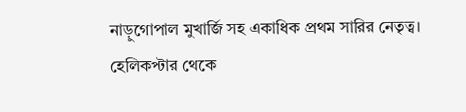নাড়ুগোপাল মুখার্জি সহ একাধিক প্রথম সারির নেতৃত্ব।
হেলিকপ্টার থেকে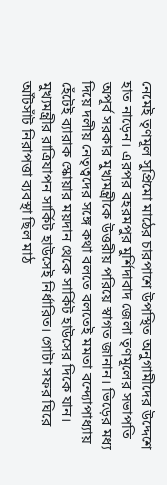নেমেই তৃণমূল সুপ্রিমো মাঠের চারপাশে উপস্থিত অনুগামীদের উদ্দেশে হাত নাড়েন। এরপর বহরমপুর মুর্শিদাবাদ জেলা তৃণমূলের সভাপতি অপূর্ব সরকার মুখ্যমন্ত্রীকে উত্তরীয় পরিয়ে স্বাগত জানান। ভিড়ের মধ্য দিয়ে দলীয় নেতৃত্বদের সঙ্গে কথা বলতে বলতেই মমতা বন্দ্যোপাধ্যায় হেঁটেই ব্যারাক স্কোয়ার ময়দান থেকে সার্কিট হাউসের দিকে যান। মুখ্যমন্ত্রীর রাত্রিযাপন সার্কিট হাউসেই নির্ধারিত। গোটা সফর ঘিরে আঁটসাঁট নিরাপত্তা ব্যবস্থা ছিল মাঠ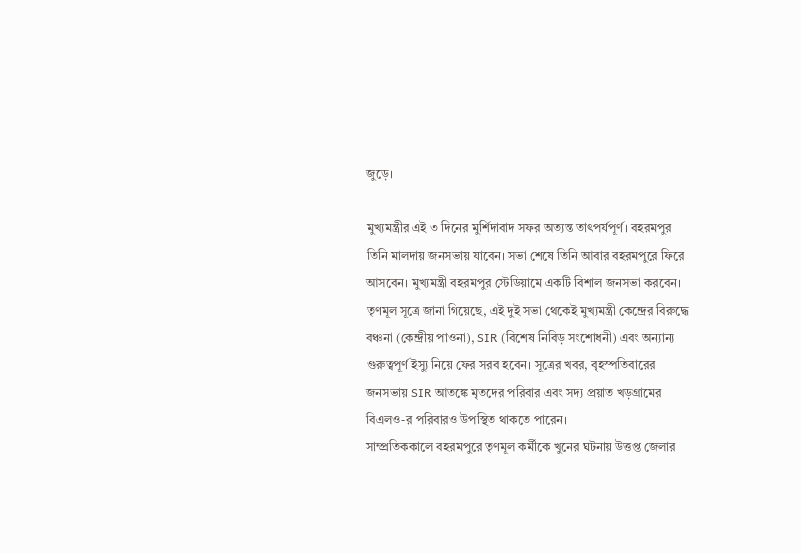জুড়ে।

মুখ্যমন্ত্রীর এই ৩ দিনের মুর্শিদাবাদ সফর অত্যন্ত তাৎপর্যপূর্ণ। বহরমপুর তিনি মালদায় জনসভায় যাবেন। সভা শেষে তিনি আবার বহরমপুরে ফিরে আসবেন। মুখ্যমন্ত্রী বহরমপুর স্টেডিয়ামে একটি বিশাল জনসভা করবেন।
তৃণমূল সূত্রে জানা গিয়েছে, এই দুই সভা থেকেই মুখ্যমন্ত্রী কেন্দ্রের বিরুদ্ধে বঞ্চনা (কেন্দ্রীয় পাওনা), SIR (বিশেষ নিবিড় সংশোধনী) এবং অন্যান্য গুরুত্বপূর্ণ ইস্যু নিয়ে ফের সরব হবেন। সূত্রের খবর, বৃহস্পতিবারের জনসভায় SIR আতঙ্কে মৃতদের পরিবার এবং সদ্য প্রয়াত খড়গ্রামের বিএলও-র পরিবারও উপস্থিত থাকতে পারেন।
সাম্প্রতিককালে বহরমপুরে তৃণমূল কর্মীকে খুনের ঘটনায় উত্তপ্ত জেলার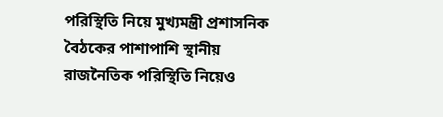পরিস্থিতি নিয়ে মুখ্যমন্ত্রী প্রশাসনিক বৈঠকের পাশাপাশি স্থানীয় রাজনৈতিক পরিস্থিতি নিয়েও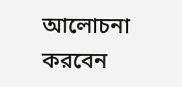আলোচনা করবেন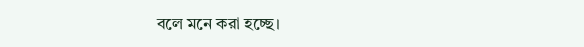বলে মনে করা হচ্ছে।